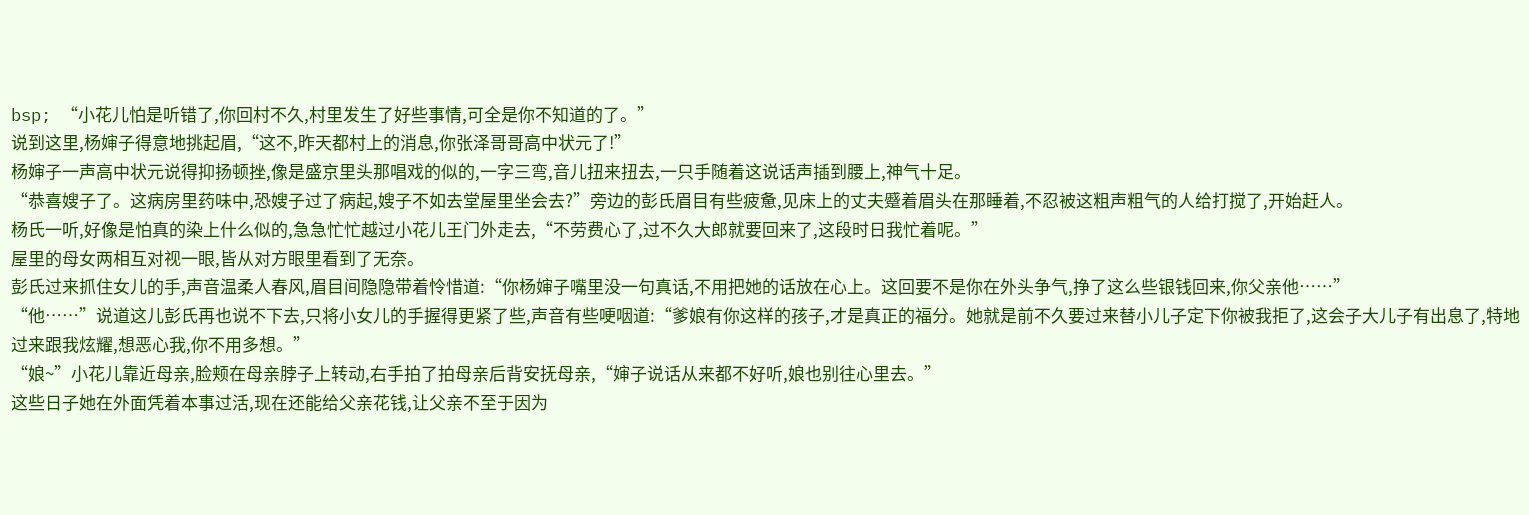bsp; “小花儿怕是听错了,你回村不久,村里发生了好些事情,可全是你不知道的了。”
说到这里,杨婶子得意地挑起眉,“这不,昨天都村上的消息,你张泽哥哥高中状元了!”
杨婶子一声高中状元说得抑扬顿挫,像是盛京里头那唱戏的似的,一字三弯,音儿扭来扭去,一只手随着这说话声插到腰上,神气十足。
“恭喜嫂子了。这病房里药味中,恐嫂子过了病起,嫂子不如去堂屋里坐会去?”旁边的彭氏眉目有些疲惫,见床上的丈夫蹙着眉头在那睡着,不忍被这粗声粗气的人给打搅了,开始赶人。
杨氏一听,好像是怕真的染上什么似的,急急忙忙越过小花儿王门外走去,“不劳费心了,过不久大郎就要回来了,这段时日我忙着呢。”
屋里的母女两相互对视一眼,皆从对方眼里看到了无奈。
彭氏过来抓住女儿的手,声音温柔人春风,眉目间隐隐带着怜惜道:“你杨婶子嘴里没一句真话,不用把她的话放在心上。这回要不是你在外头争气,挣了这么些银钱回来,你父亲他……”
“他……”说道这儿彭氏再也说不下去,只将小女儿的手握得更紧了些,声音有些哽咽道:“爹娘有你这样的孩子,才是真正的福分。她就是前不久要过来替小儿子定下你被我拒了,这会子大儿子有出息了,特地过来跟我炫耀,想恶心我,你不用多想。”
“娘~”小花儿靠近母亲,脸颊在母亲脖子上转动,右手拍了拍母亲后背安抚母亲,“婶子说话从来都不好听,娘也别往心里去。”
这些日子她在外面凭着本事过活,现在还能给父亲花钱,让父亲不至于因为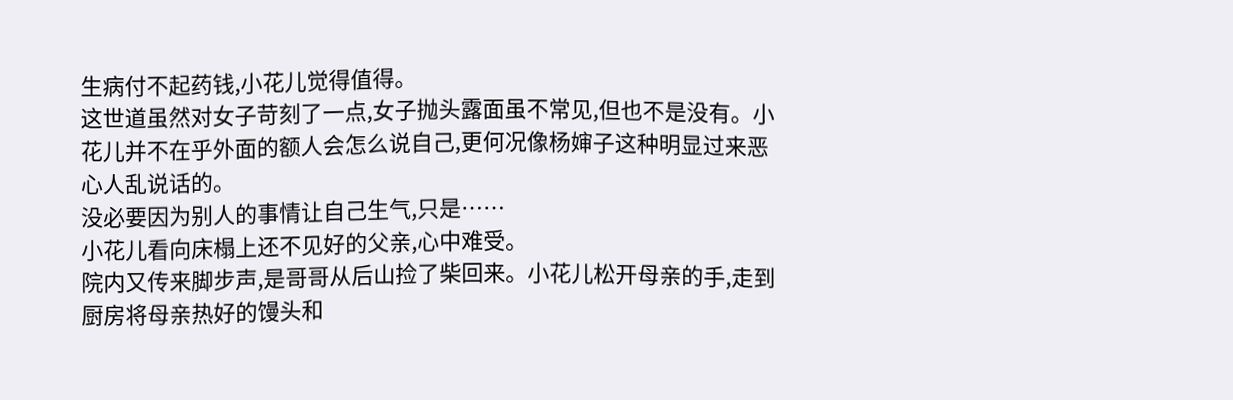生病付不起药钱,小花儿觉得值得。
这世道虽然对女子苛刻了一点,女子抛头露面虽不常见,但也不是没有。小花儿并不在乎外面的额人会怎么说自己,更何况像杨婶子这种明显过来恶心人乱说话的。
没必要因为别人的事情让自己生气,只是……
小花儿看向床榻上还不见好的父亲,心中难受。
院内又传来脚步声,是哥哥从后山捡了柴回来。小花儿松开母亲的手,走到厨房将母亲热好的馒头和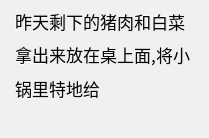昨天剩下的猪肉和白菜拿出来放在桌上面,将小锅里特地给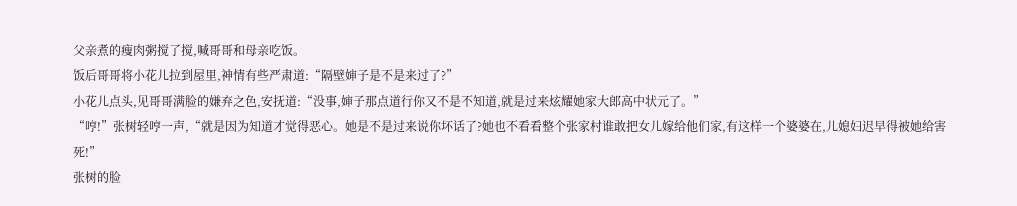父亲煮的瘦肉粥搅了搅,喊哥哥和母亲吃饭。
饭后哥哥将小花儿拉到屋里,神情有些严肃道:“隔壁婶子是不是来过了?”
小花儿点头,见哥哥满脸的嫌弃之色,安抚道:“没事,婶子那点道行你又不是不知道,就是过来炫耀她家大郎高中状元了。”
“哼!”张树轻哼一声,“就是因为知道才觉得恶心。她是不是过来说你坏话了?她也不看看整个张家村谁敢把女儿嫁给他们家,有这样一个婆婆在,儿媳妇迟早得被她给害死!”
张树的脸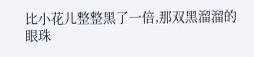比小花儿整整黑了一倍,那双黑溜溜的眼珠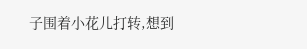子围着小花儿打转,想到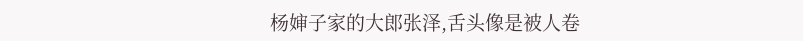杨婶子家的大郎张泽,舌头像是被人卷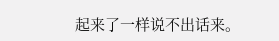起来了一样说不出话来。